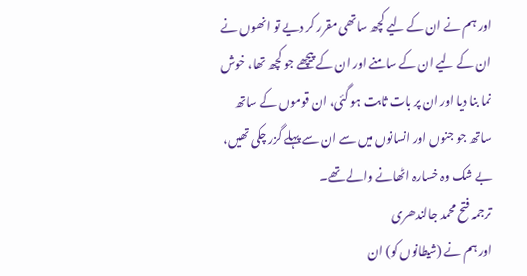اور ہم نے ان کے لیے کچھ ساتھی مقرر کر دیے تو انھوں نے ان کے لیے ان کے سامنے اور ان کے پیچھے جو کچھ تھا، خوش نما بنا دیا اور ان پر بات ثابت ہو گئی، ان قوموں کے ساتھ ساتھ جو جنوں اور انسانوں میں سے ان سے پہلے گزر چکی تھیں، بے شک وہ خسارہ اٹھانے والے تھے۔
ترجمہ فتح محمد جالندھری
اور ہم نے (شیطانوں کو) ان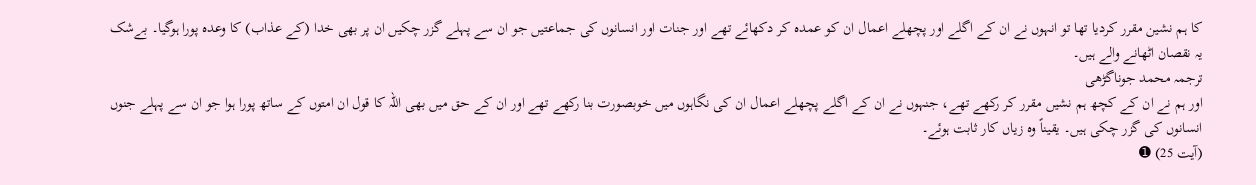کا ہم نشین مقرر کردیا تھا تو انہوں نے ان کے اگلے اور پچھلے اعمال ان کو عمدہ کر دکھائے تھے اور جنات اور انسانوں کی جماعتیں جو ان سے پہلے گزر چکیں ان پر بھی خدا (کے عذاب) کا وعدہ پورا ہوگیا۔ بےشک یہ نقصان اٹھانے والے ہیں۔
ترجمہ محمد جوناگڑھی
اور ہم نے ان کے کچھ ہم نشیں مقرر کر رکھے تھے، جنہوں نے ان کے اگلے پچھلے اعمال ان کی نگاہوں میں خوبصورت بنا رکھے تھے اور ان کے حق میں بھی اللہ کا قول ان امتوں کے ساتھ پورا ہوا جو ان سے پہلے جنوں انسانوں کی گزر چکی ہیں۔ یقیناً وه زیاں کار ثابت ہوئے۔
(آیت 25) ➊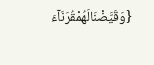{وَقَيَّضْنَالَهُمْقُرَنَآءَ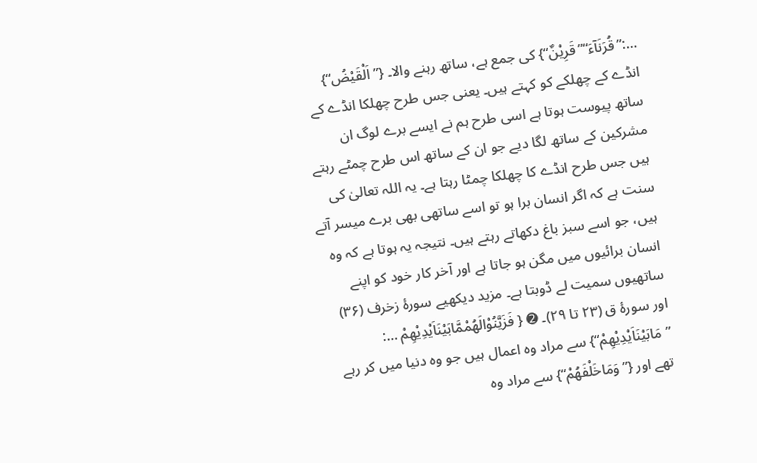…:”قُرَنَآءَ“”قَرِيْنٌ“} کی جمع ہے، ساتھ رہنے والا۔ {”اَلْقَيْضُ“} انڈے کے چھلکے کو کہتے ہیں۔ یعنی جس طرح چھلکا انڈے کے ساتھ پیوست ہوتا ہے اسی طرح ہم نے ایسے برے لوگ ان مشرکین کے ساتھ لگا دیے جو ان کے ساتھ اس طرح چمٹے رہتے ہیں جس طرح انڈے کا چھلکا چمٹا رہتا ہے۔ یہ اللہ تعالیٰ کی سنت ہے کہ اگر انسان برا ہو تو اسے ساتھی بھی برے میسر آتے ہیں، جو اسے سبز باغ دکھاتے رہتے ہیں۔ نتیجہ یہ ہوتا ہے کہ وہ انسان برائیوں میں مگن ہو جاتا ہے اور آخر کار خود کو اپنے ساتھیوں سمیت لے ڈوبتا ہے۔ مزید دیکھیے سورۂ زخرف (۳۶) اور سورۂ ق (۲۳ تا ۲۹)۔ ➋ { فَزَيَّنُوْالَهُمْمَّابَيْنَاَيْدِيْهِمْ …: ”مَابَيْنَاَيْدِيْهِمْ“} سے مراد وہ اعمال ہیں جو وہ دنیا میں کر رہے تھے اور {”وَمَاخَلْفَهُمْ“} سے مراد وہ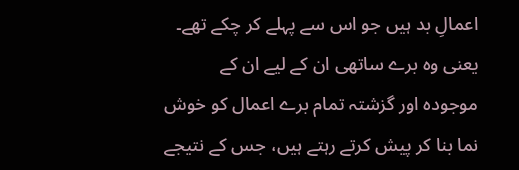اعمالِ بد ہیں جو اس سے پہلے کر چکے تھے۔ یعنی وہ برے ساتھی ان کے لیے ان کے موجودہ اور گزشتہ تمام برے اعمال کو خوش نما بنا کر پیش کرتے رہتے ہیں، جس کے نتیجے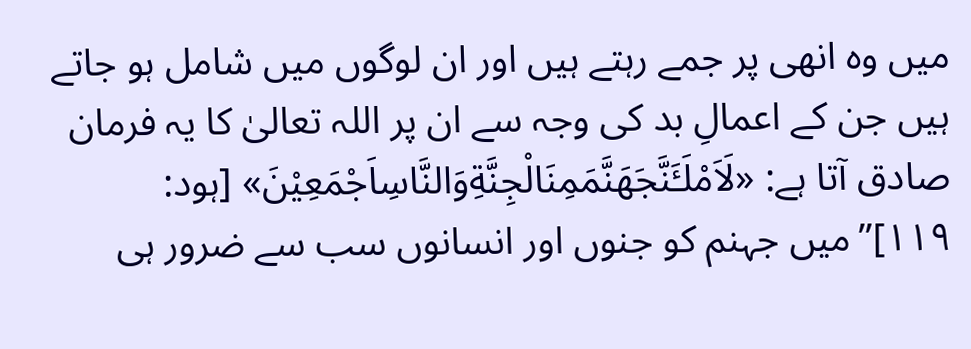میں وہ انھی پر جمے رہتے ہیں اور ان لوگوں میں شامل ہو جاتے ہیں جن کے اعمالِ بد کی وجہ سے ان پر اللہ تعالیٰ کا یہ فرمان صادق آتا ہے: «لَاَمْلَـَٔنَّجَهَنَّمَمِنَالْجِنَّةِوَالنَّاسِاَجْمَعِيْنَ» [ہود: ۱۱۹]”میں جہنم کو جنوں اور انسانوں سب سے ضرور ہی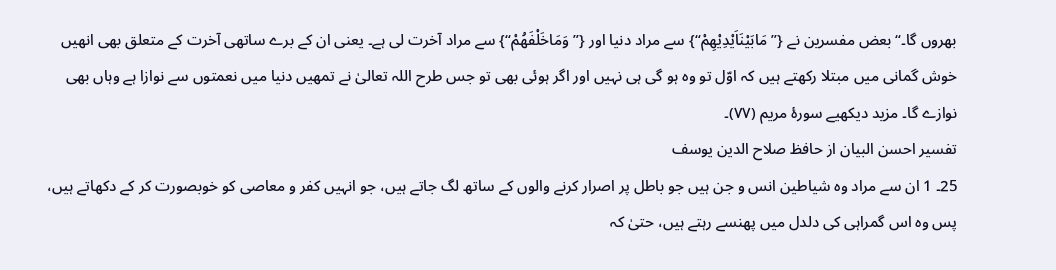بھروں گا۔“ بعض مفسرین نے {”مَابَيْنَاَيْدِيْهِمْ“} سے مراد دنیا اور {”وَمَاخَلْفَهُمْ“} سے مراد آخرت لی ہے۔ یعنی ان کے برے ساتھی آخرت کے متعلق بھی انھیں خوش گمانی میں مبتلا رکھتے ہیں کہ اوّل تو وہ ہو گی ہی نہیں اور اگر ہوئی بھی تو جس طرح اللہ تعالیٰ نے تمھیں دنیا میں نعمتوں سے نوازا ہے وہاں بھی نوازے گا۔ مزید دیکھیے سورۂ مریم (۷۷)۔
تفسیر احسن البیان از حافظ صلاح الدین یوسف
25۔ 1 ان سے مراد وہ شیاطین انس و جن ہیں جو باطل پر اصرار کرنے والوں کے ساتھ لگ جاتے ہیں، جو انہیں کفر و معاصی کو خوبصورت کر کے دکھاتے ہیں، پس وہ اس گمراہی کی دلدل میں پھنسے رہتے ہیں، حتیٰ کہ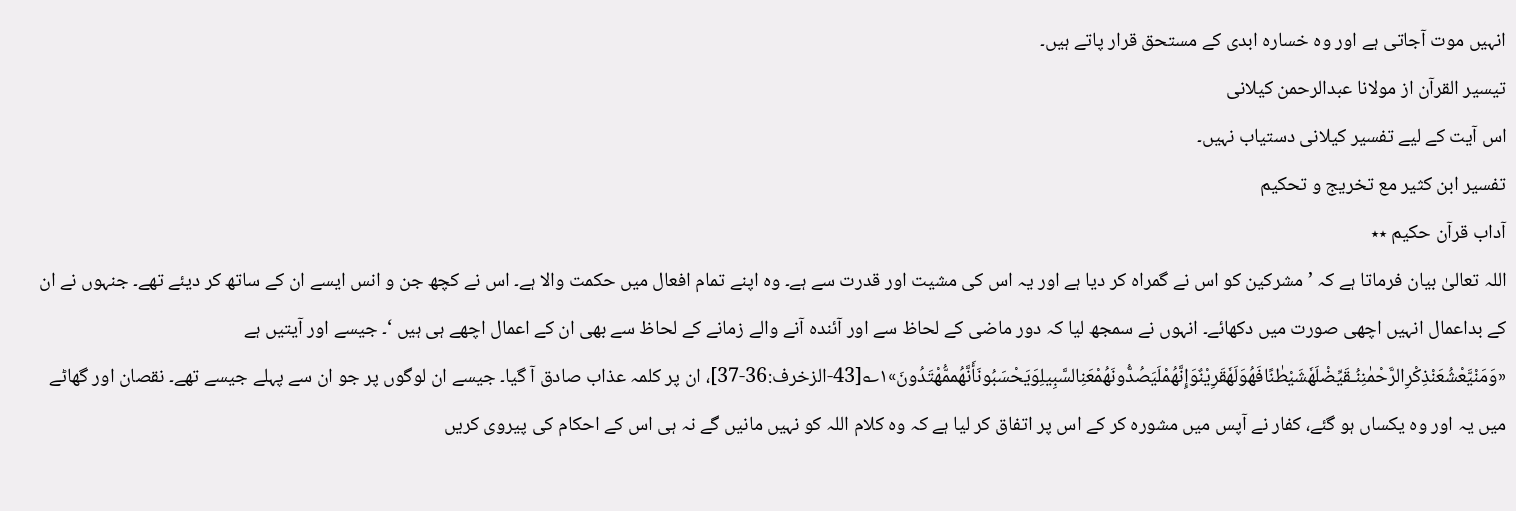انہیں موت آجاتی ہے اور وہ خسارہ ابدی کے مستحق قرار پاتے ہیں۔
تيسير القرآن از مولانا عبدالرحمن کیلانی
اس آیت کے لیے تفسیر کیلانی دستیاب نہیں۔
تفسیر ابن کثیر مع تخریج و تحکیم
آداب قرآن حکیم ٭٭
اللہ تعالیٰ بیان فرماتا ہے کہ ’ مشرکین کو اس نے گمراہ کر دیا ہے اور یہ اس کی مشیت اور قدرت سے ہے۔ وہ اپنے تمام افعال میں حکمت والا ہے۔ اس نے کچھ جن و انس ایسے ان کے ساتھ کر دیئے تھے۔ جنہوں نے ان کے بداعمال انہیں اچھی صورت میں دکھائے۔ انہوں نے سمجھ لیا کہ دور ماضی کے لحاظ سے اور آئندہ آنے والے زمانے کے لحاظ سے بھی ان کے اعمال اچھے ہی ہیں ‘۔ جیسے اور آیتیں ہے «وَمَنْيَّعْشُعَنْذِكْرِالرَّحْمٰنِنُـقَيِّضْلَهٗشَيْطٰنًافَهُوَلَهٗقَرِيْنٌوَإِنَّهُمْلَيَصُدُّونَهُمْعَنِالسَّبِيلِوَيَحْسَبُونَأَنَّهُممُّهْتَدُونَ»۱؎[43-الزخرف:36-37]، ان پر کلمہ عذاب صادق آ گیا۔ جیسے ان لوگوں پر جو ان سے پہلے جیسے تھے۔ نقصان اور گھاٹے میں یہ اور وہ یکساں ہو گئے، کفار نے آپس میں مشورہ کر کے اس پر اتفاق کر لیا ہے کہ وہ کلام اللہ کو نہیں مانیں گے نہ ہی اس کے احکام کی پیروی کریں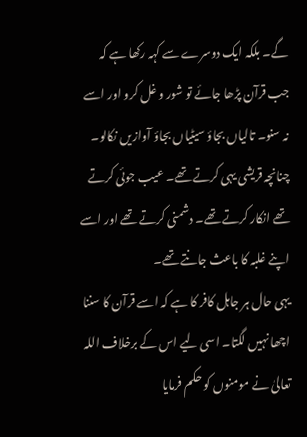گے۔ بلکہ ایک دوسرے سے کہہ رکھا ہے کہ جب قرآن پڑھا جائے تو شور و غل کرو اور اسے نہ سنو۔ تالیاں بجاؤ سیٹیاں بجاؤ آوازیں نکالو۔ چنانچہ قریشی یہی کرتے تھے۔ عیب جوئی کرتے تھے انکار کرتے تھے۔ دشمنی کرتے تھے اور اسے اپنے غلبہ کا باعث جانتے تھے۔
یہی حال ہر جاہل کافر کا ہے کہ اسے قرآن کا سننا اچھا نہیں لگتا۔ اسی لیے اس کے برخلاف اللہ تعالیٰ نے مومنوں کو حکم فرمایا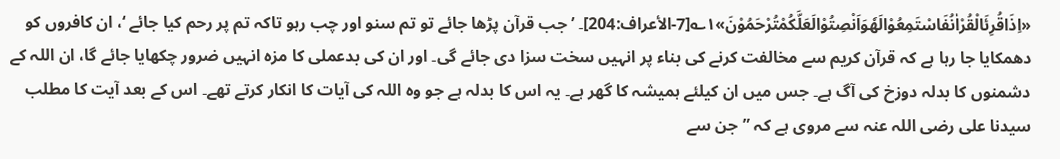«اِذَاقُرِئَالْقُرْاٰنُفَاسْتَمِعُوْالَهٗوَاَنْصِتُوْالَعَلَّكُمْتُرْحَمُوْنَ»۱؎[7-الأعراف:204]۔ ’ جب قرآن پڑھا جائے تو تم سنو اور چب رہو تاکہ تم پر رحم کیا جائے ‘، ان کافروں کو دھمکایا جا رہا ہے کہ قرآن کریم سے مخالفت کرنے کی بناء پر انہیں سخت سزا دی جائے گی۔ اور ان کی بدعملی کا مزہ انہیں ضرور چکھایا جائے گا، ان اللہ کے دشمنوں کا بدلہ دوزخ کی آگ ہے۔ جس میں ان کیلئے ہمیشہ کا گھر ہے۔ یہ اس کا بدلہ ہے جو وہ اللہ کی آیات کا انکار کرتے تھے۔ اس کے بعد آیت کا مطلب سیدنا علی رضی اللہ عنہ سے مروی ہے کہ ”جن سے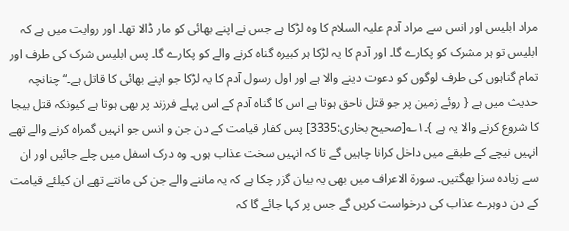مراد ابلیس اور انس سے مراد آدم علیہ السلام کا وہ لڑکا ہے جس نے اپنے بھائی کو مار ڈالا تھا۔ اور روایت میں ہے کہ ابلیس تو ہر مشرک کو پکارے گا۔ اور آدم کا یہ لڑکا ہر کبیرہ گناہ کرنے والے کو پکارے گا۔ پس ابلیس شرک کی طرف اور تمام گناہوں کی طرف لوگوں کو دعوت دینے والا ہے اور اول رسول آدم کا یہ لڑکا جو اپنے بھائی کا قاتل ہے۔“ چنانچہ حدیث میں ہے { روئے زمین پر جو قتل ناحق ہوتا ہے اس کا گناہ آدم کے اس پہلے فرزند پر بھی ہوتا ہے کیونکہ قتل بیجا کا شروع کرنے والا یہ ہے }۔۱؎[صحیح بخاری:3335] پس کفار قیامت کے دن جن و انس جو انہیں گمراہ کرنے والے تھے انہیں نیچے کے طبقے میں داخل کرانا چاہیں گے تا کہ انہیں سخت عذاب ہوں۔ وہ درک اسفل میں چلے جائیں اور ان سے زیادہ سزا بھگتیں۔ سورۃ الاعراف میں بھی یہ بیان گزر چکا ہے کہ یہ ماننے والے جن کی مانتے تھے ان کیلئے قیامت کے دن دوہرے عذاب کی درخواست کریں گے جس پر کہا جائے گا کہ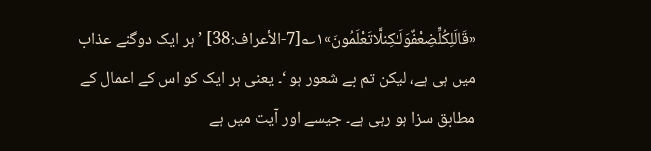«قَالَلِكُلٍّضِعْفٌوَلَـٰكِنلَّاتَعْلَمُونَ»۱؎[7-الأعراف:38] ’ ہر ایک دوگنے عذاب میں ہی ہے، لیکن تم بے شعور ہو ‘۔ یعنی ہر ایک کو اس کے اعمال کے مطابق سزا ہو رہی ہے۔ جیسے اور آیت میں ہے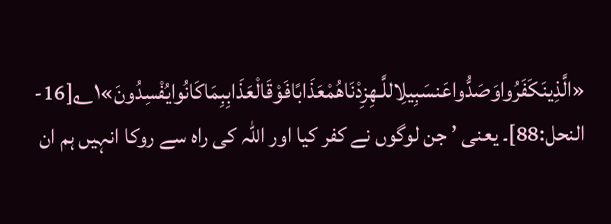«الَّذِينَكَفَرُواوَصَدُّواعَنسَبِيلِاللَّـهِزِدْنَاهُمْعَذَابًافَوْقَالْعَذَابِبِمَاكَانُوايُفْسِدُونَ»۱؎[16-النحل:88]۔ یعنی ’ جن لوگوں نے کفر کیا اور اللہ کی راہ سے روکا انہیں ہم ان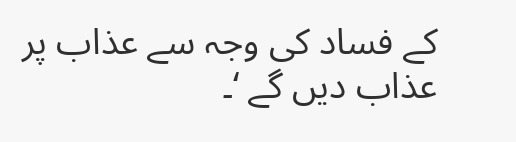کے فساد کی وجہ سے عذاب پر عذاب دیں گے ‘۔